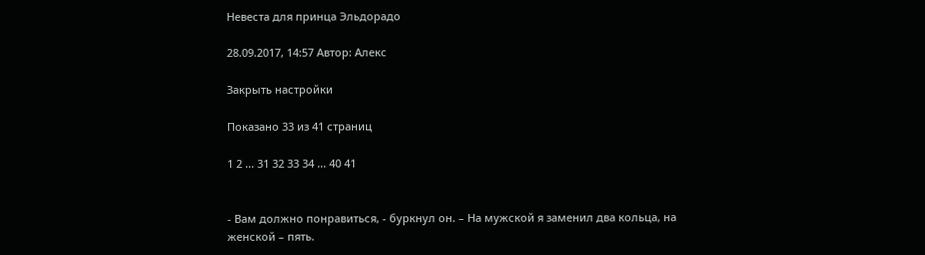Невеста для принца Эльдорадо

28.09.2017, 14:57 Автор: Алекс

Закрыть настройки

Показано 33 из 41 страниц

1 2 ... 31 32 33 34 ... 40 41


- Вам должно понравиться, - буркнул он. – На мужской я заменил два кольца, на женской – пять.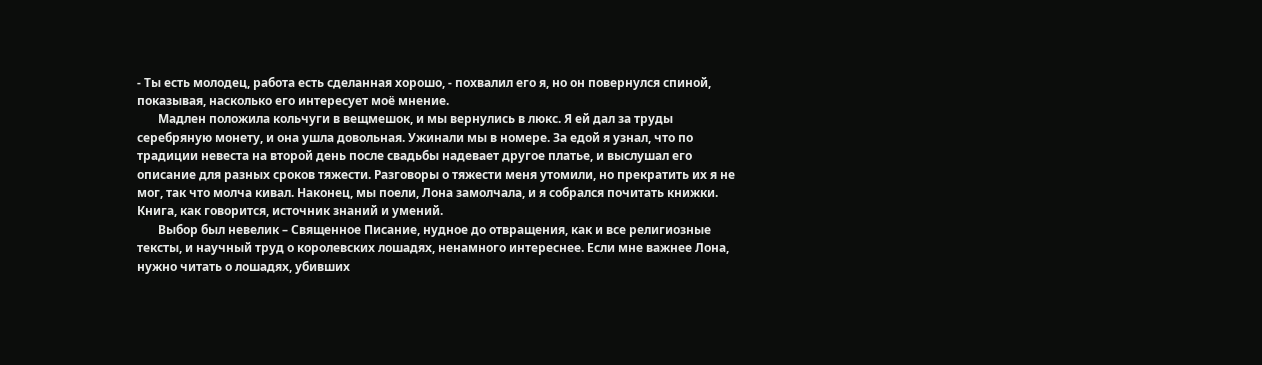- Ты есть молодец, работа есть сделанная хорошо, - похвалил его я, но он повернулся спиной, показывая, насколько его интересует моё мнение.
       Мадлен положила кольчуги в вещмешок, и мы вернулись в люкс. Я ей дал за труды серебряную монету, и она ушла довольная. Ужинали мы в номере. За едой я узнал, что по традиции невеста на второй день после свадьбы надевает другое платье, и выслушал его описание для разных сроков тяжести. Разговоры о тяжести меня утомили, но прекратить их я не мог, так что молча кивал. Наконец, мы поели, Лона замолчала, и я собрался почитать книжки. Книга, как говорится, источник знаний и умений.
       Выбор был невелик – Священное Писание, нудное до отвращения, как и все религиозные тексты, и научный труд о королевских лошадях, ненамного интереснее. Если мне важнее Лона, нужно читать о лошадях, убивших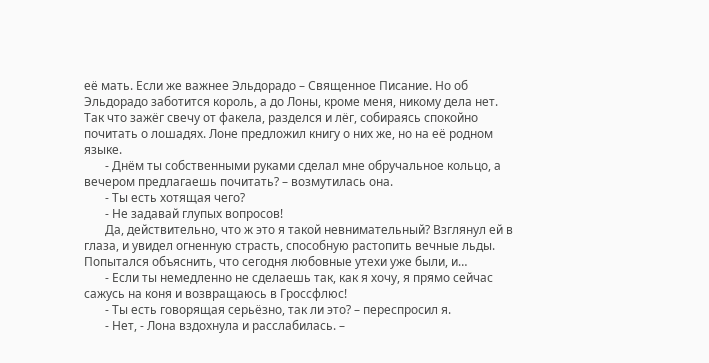её мать. Если же важнее Эльдорадо – Священное Писание. Но об Эльдорадо заботится король, а до Лоны, кроме меня, никому дела нет. Так что зажёг свечу от факела, разделся и лёг, собираясь спокойно почитать о лошадях. Лоне предложил книгу о них же, но на её родном языке.
       - Днём ты собственными руками сделал мне обручальное кольцо, а вечером предлагаешь почитать? – возмутилась она.
       - Ты есть хотящая чего?
       - Не задавай глупых вопросов!
       Да, действительно, что ж это я такой невнимательный? Взглянул ей в глаза, и увидел огненную страсть, способную растопить вечные льды. Попытался объяснить, что сегодня любовные утехи уже были, и…
       - Если ты немедленно не сделаешь так, как я хочу, я прямо сейчас сажусь на коня и возвращаюсь в Гроссфлюс!
       - Ты есть говорящая серьёзно, так ли это? – переспросил я.
       - Нет, - Лона вздохнула и расслабилась. –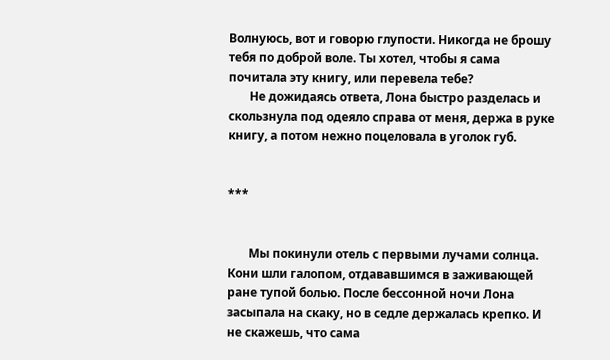Волнуюсь, вот и говорю глупости. Никогда не брошу тебя по доброй воле. Ты хотел, чтобы я сама почитала эту книгу, или перевела тебе?
       Не дожидаясь ответа, Лона быстро разделась и скользнула под одеяло справа от меня, держа в руке книгу, а потом нежно поцеловала в уголок губ.


***


       Мы покинули отель с первыми лучами солнца. Кони шли галопом, отдававшимся в заживающей ране тупой болью. После бессонной ночи Лона засыпала на скаку, но в седле держалась крепко. И не скажешь, что сама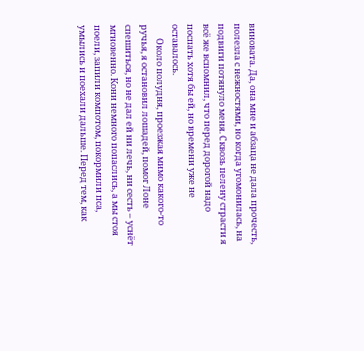виновата. Да, она мне и абзаца не дала прочесть, полезла с нежностями, но когда угомонилась, на подвиги потянуло меня. Сквозь пелену страсти я всё же вспомнил, что перед дорогой надо поспать хотя бы ей, но времени уже не оставалось.
       Около полудня, проезжая мимо какого-то ручья, я остановил лошадей, помог Лоне спешиться, но не дал ей ни лечь, ни сесть – уснёт мгновенно. Кони немного попаслись, а мы стоя поели, запили компотом, покормили пса, умылись и поехали дальше. Перед тем, как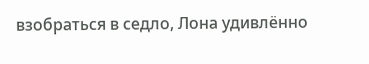взобраться в седло, Лона удивлённо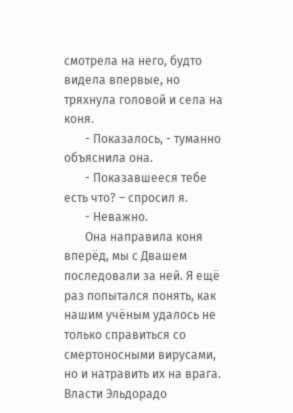смотрела на него, будто видела впервые, но тряхнула головой и села на коня.
       - Показалось, - туманно объяснила она.
       - Показавшееся тебе есть что? – спросил я.
       - Неважно.
       Она направила коня вперёд, мы с Двашем последовали за ней. Я ещё раз попытался понять, как нашим учёным удалось не только справиться со смертоносными вирусами, но и натравить их на врага. Власти Эльдорадо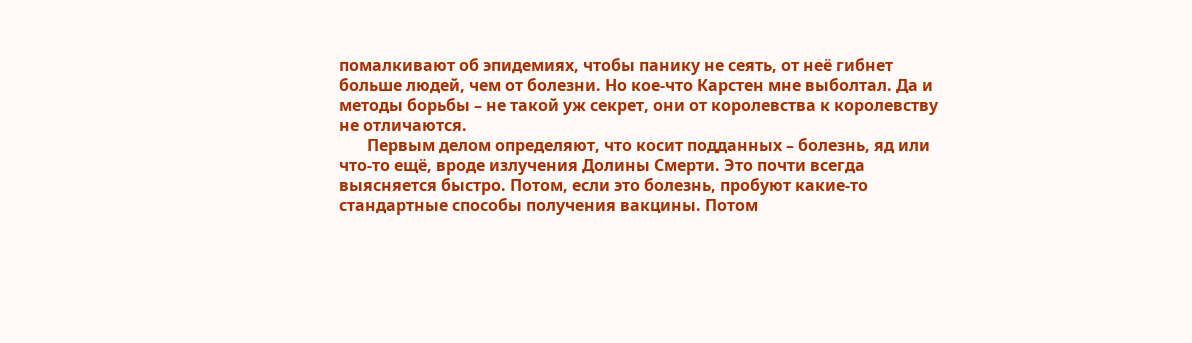помалкивают об эпидемиях, чтобы панику не сеять, от неё гибнет больше людей, чем от болезни. Но кое-что Карстен мне выболтал. Да и методы борьбы – не такой уж секрет, они от королевства к королевству не отличаются.
       Первым делом определяют, что косит подданных – болезнь, яд или что-то ещё, вроде излучения Долины Смерти. Это почти всегда выясняется быстро. Потом, если это болезнь, пробуют какие-то стандартные способы получения вакцины. Потом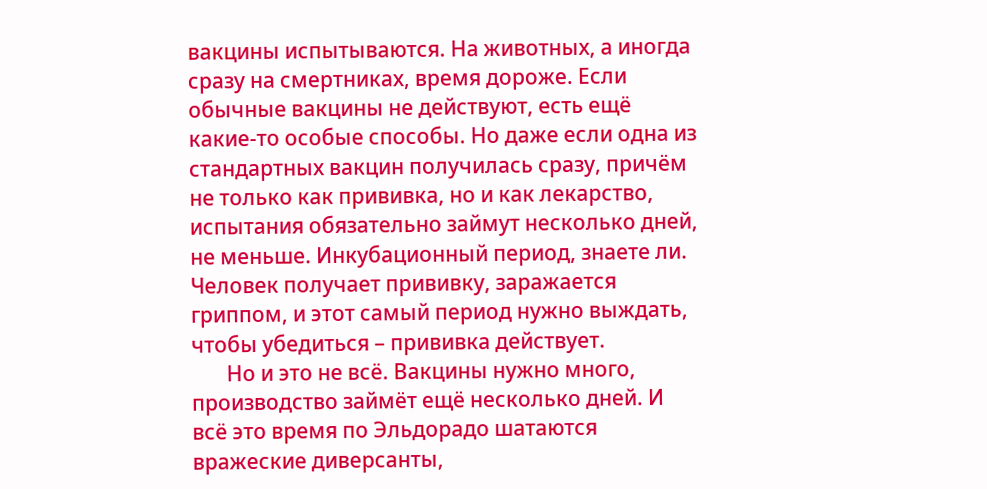вакцины испытываются. На животных, а иногда сразу на смертниках, время дороже. Если обычные вакцины не действуют, есть ещё какие-то особые способы. Но даже если одна из стандартных вакцин получилась сразу, причём не только как прививка, но и как лекарство, испытания обязательно займут несколько дней, не меньше. Инкубационный период, знаете ли. Человек получает прививку, заражается гриппом, и этот самый период нужно выждать, чтобы убедиться – прививка действует.
       Но и это не всё. Вакцины нужно много, производство займёт ещё несколько дней. И всё это время по Эльдорадо шатаются вражеские диверсанты,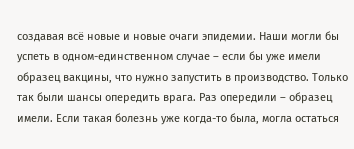создавая всё новые и новые очаги эпидемии. Наши могли бы успеть в одном-единственном случае – если бы уже имели образец вакцины, что нужно запустить в производство. Только так были шансы опередить врага. Раз опередили – образец имели. Если такая болезнь уже когда-то была, могла остаться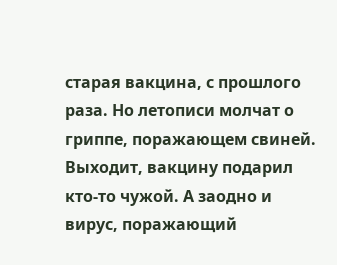старая вакцина, с прошлого раза. Но летописи молчат о гриппе, поражающем свиней. Выходит, вакцину подарил кто-то чужой. А заодно и вирус, поражающий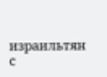израильтян с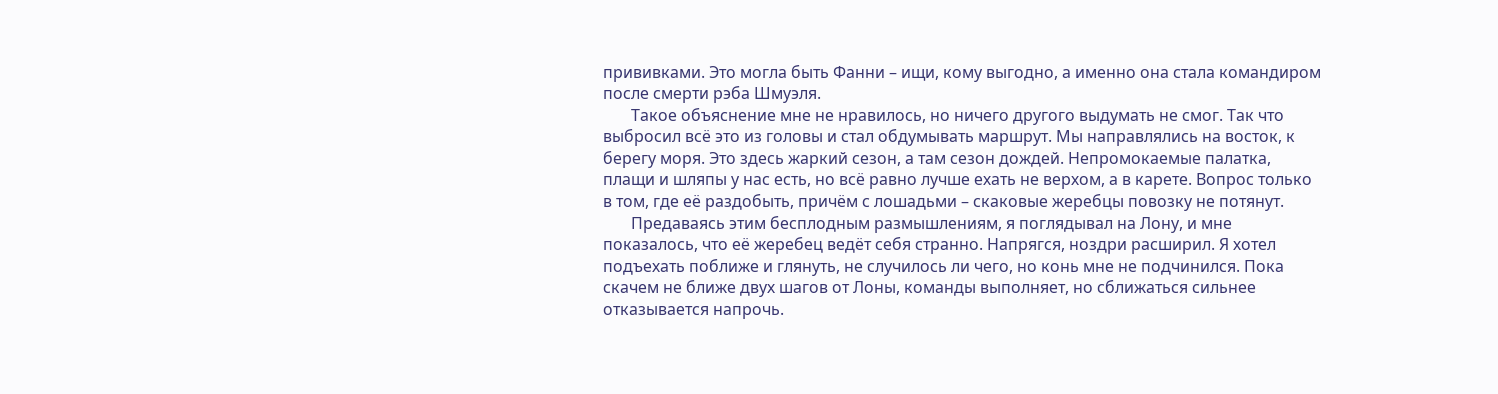прививками. Это могла быть Фанни – ищи, кому выгодно, а именно она стала командиром после смерти рэба Шмуэля.
       Такое объяснение мне не нравилось, но ничего другого выдумать не смог. Так что выбросил всё это из головы и стал обдумывать маршрут. Мы направлялись на восток, к берегу моря. Это здесь жаркий сезон, а там сезон дождей. Непромокаемые палатка, плащи и шляпы у нас есть, но всё равно лучше ехать не верхом, а в карете. Вопрос только в том, где её раздобыть, причём с лошадьми – скаковые жеребцы повозку не потянут.
       Предаваясь этим бесплодным размышлениям, я поглядывал на Лону, и мне показалось, что её жеребец ведёт себя странно. Напрягся, ноздри расширил. Я хотел подъехать поближе и глянуть, не случилось ли чего, но конь мне не подчинился. Пока скачем не ближе двух шагов от Лоны, команды выполняет, но сближаться сильнее отказывается напрочь.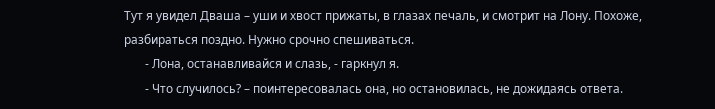Тут я увидел Дваша – уши и хвост прижаты, в глазах печаль, и смотрит на Лону. Похоже, разбираться поздно. Нужно срочно спешиваться.
       - Лона, останавливайся и слазь, - гаркнул я.
       - Что случилось? – поинтересовалась она, но остановилась, не дожидаясь ответа.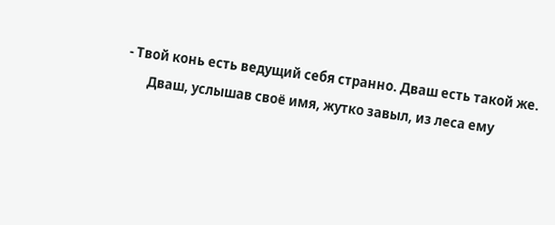- Твой конь есть ведущий себя странно. Дваш есть такой же.
       Дваш, услышав своё имя, жутко завыл, из леса ему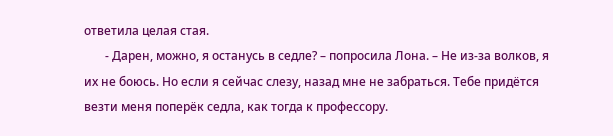ответила целая стая.
       - Дарен, можно, я останусь в седле? – попросила Лона. – Не из-за волков, я их не боюсь. Но если я сейчас слезу, назад мне не забраться. Тебе придётся везти меня поперёк седла, как тогда к профессору.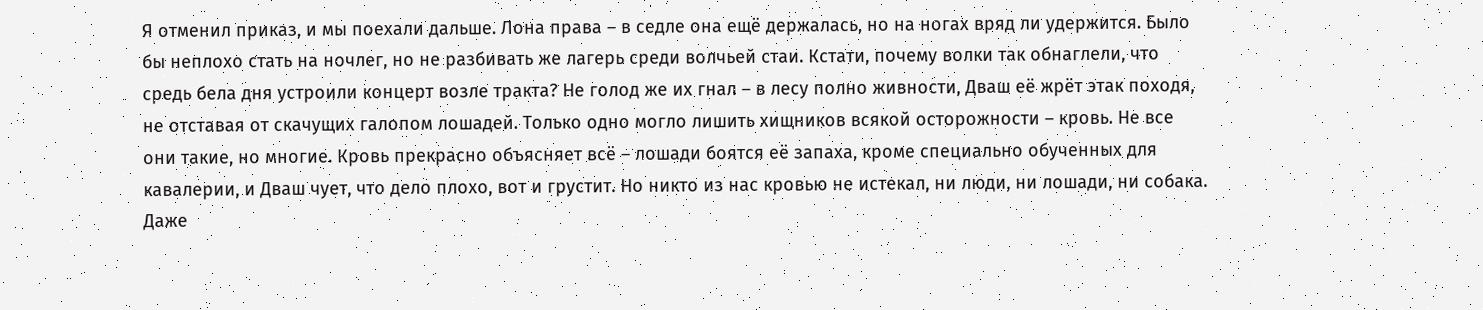Я отменил приказ, и мы поехали дальше. Лона права – в седле она ещё держалась, но на ногах вряд ли удержится. Было бы неплохо стать на ночлег, но не разбивать же лагерь среди волчьей стаи. Кстати, почему волки так обнаглели, что средь бела дня устроили концерт возле тракта? Не голод же их гнал – в лесу полно живности, Дваш её жрёт этак походя, не отставая от скачущих галопом лошадей. Только одно могло лишить хищников всякой осторожности – кровь. Не все они такие, но многие. Кровь прекрасно объясняет всё – лошади боятся её запаха, кроме специально обученных для кавалерии, и Дваш чует, что дело плохо, вот и грустит. Но никто из нас кровью не истекал, ни люди, ни лошади, ни собака. Даже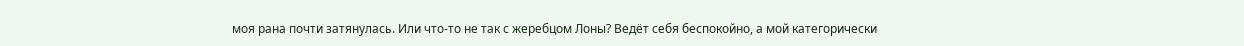моя рана почти затянулась. Или что-то не так с жеребцом Лоны? Ведёт себя беспокойно, а мой категорически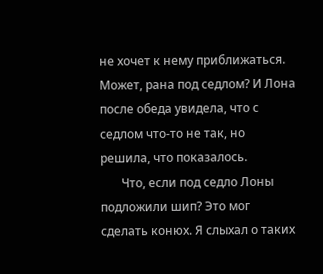не хочет к нему приближаться. Может, рана под седлом? И Лона после обеда увидела, что с седлом что-то не так, но решила, что показалось.
       Что, если под седло Лоны подложили шип? Это мог сделать конюх. Я слыхал о таких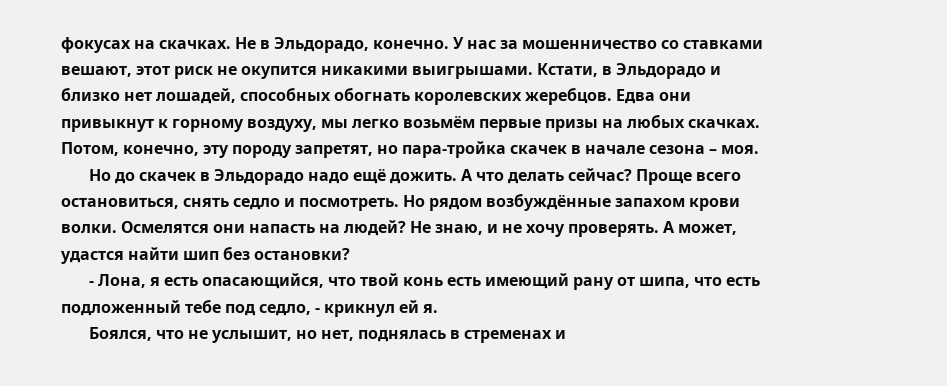фокусах на скачках. Не в Эльдорадо, конечно. У нас за мошенничество со ставками вешают, этот риск не окупится никакими выигрышами. Кстати, в Эльдорадо и близко нет лошадей, способных обогнать королевских жеребцов. Едва они привыкнут к горному воздуху, мы легко возьмём первые призы на любых скачках. Потом, конечно, эту породу запретят, но пара-тройка скачек в начале сезона – моя.
       Но до скачек в Эльдорадо надо ещё дожить. А что делать сейчас? Проще всего остановиться, снять седло и посмотреть. Но рядом возбуждённые запахом крови волки. Осмелятся они напасть на людей? Не знаю, и не хочу проверять. А может, удастся найти шип без остановки?
       - Лона, я есть опасающийся, что твой конь есть имеющий рану от шипа, что есть подложенный тебе под седло, - крикнул ей я.
       Боялся, что не услышит, но нет, поднялась в стременах и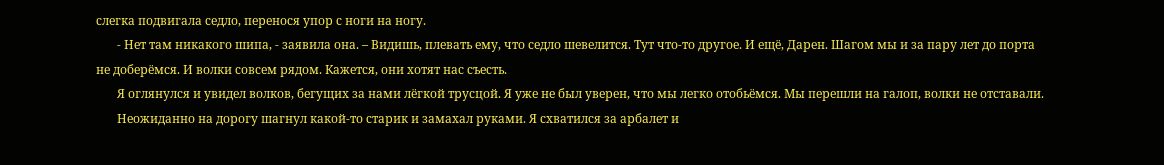слегка подвигала седло, перенося упор с ноги на ногу.
       - Нет там никакого шипа, - заявила она. – Видишь, плевать ему, что седло шевелится. Тут что-то другое. И ещё, Дарен. Шагом мы и за пару лет до порта не доберёмся. И волки совсем рядом. Кажется, они хотят нас съесть.
       Я оглянулся и увидел волков, бегущих за нами лёгкой трусцой. Я уже не был уверен, что мы легко отобьёмся. Мы перешли на галоп, волки не отставали.
       Неожиданно на дорогу шагнул какой-то старик и замахал руками. Я схватился за арбалет и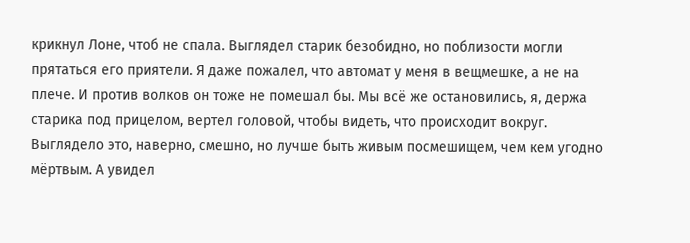крикнул Лоне, чтоб не спала. Выглядел старик безобидно, но поблизости могли прятаться его приятели. Я даже пожалел, что автомат у меня в вещмешке, а не на плече. И против волков он тоже не помешал бы. Мы всё же остановились, я, держа старика под прицелом, вертел головой, чтобы видеть, что происходит вокруг. Выглядело это, наверно, смешно, но лучше быть живым посмешищем, чем кем угодно мёртвым. А увидел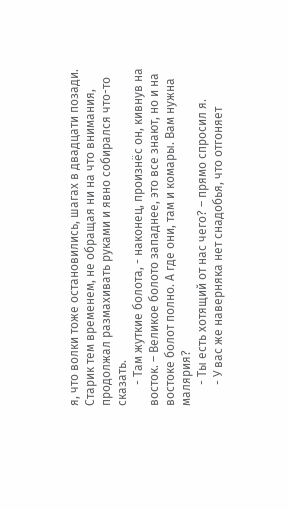я, что волки тоже остановились, шагах в двадцати позади. Старик тем временем, не обращая ни на что внимания, продолжал размахивать руками и явно собирался что-то сказать.
       - Там жуткие болота, - наконец, произнёс он, кивнув на восток. – Великое болото западнее, это все знают, но и на востоке болот полно. А где они, там и комары. Вам нужна малярия?
       - Ты есть хотящий от нас чего? – прямо спросил я.
       - У вас же наверняка нет снадобья, что отгоняет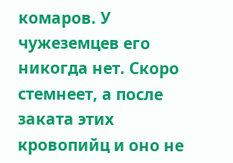комаров. У чужеземцев его никогда нет. Скоро стемнеет, а после заката этих кровопийц и оно не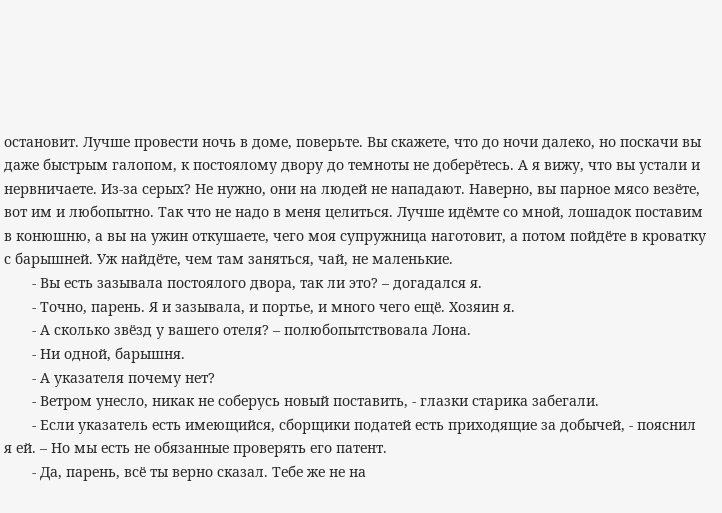остановит. Лучше провести ночь в доме, поверьте. Вы скажете, что до ночи далеко, но поскачи вы даже быстрым галопом, к постоялому двору до темноты не доберётесь. А я вижу, что вы устали и нервничаете. Из-за серых? Не нужно, они на людей не нападают. Наверно, вы парное мясо везёте, вот им и любопытно. Так что не надо в меня целиться. Лучше идёмте со мной, лошадок поставим в конюшню, а вы на ужин откушаете, чего моя супружница наготовит, а потом пойдёте в кроватку с барышней. Уж найдёте, чем там заняться, чай, не маленькие.
       - Вы есть зазывала постоялого двора, так ли это? – догадался я.
       - Точно, парень. Я и зазывала, и портье, и много чего ещё. Хозяин я.
       - А сколько звёзд у вашего отеля? – полюбопытствовала Лона.
       - Ни одной, барышня.
       - А указателя почему нет?
       - Ветром унесло, никак не соберусь новый поставить, - глазки старика забегали.
       - Если указатель есть имеющийся, сборщики податей есть приходящие за добычей, - пояснил я ей. – Но мы есть не обязанные проверять его патент.
       - Да, парень, всё ты верно сказал. Тебе же не на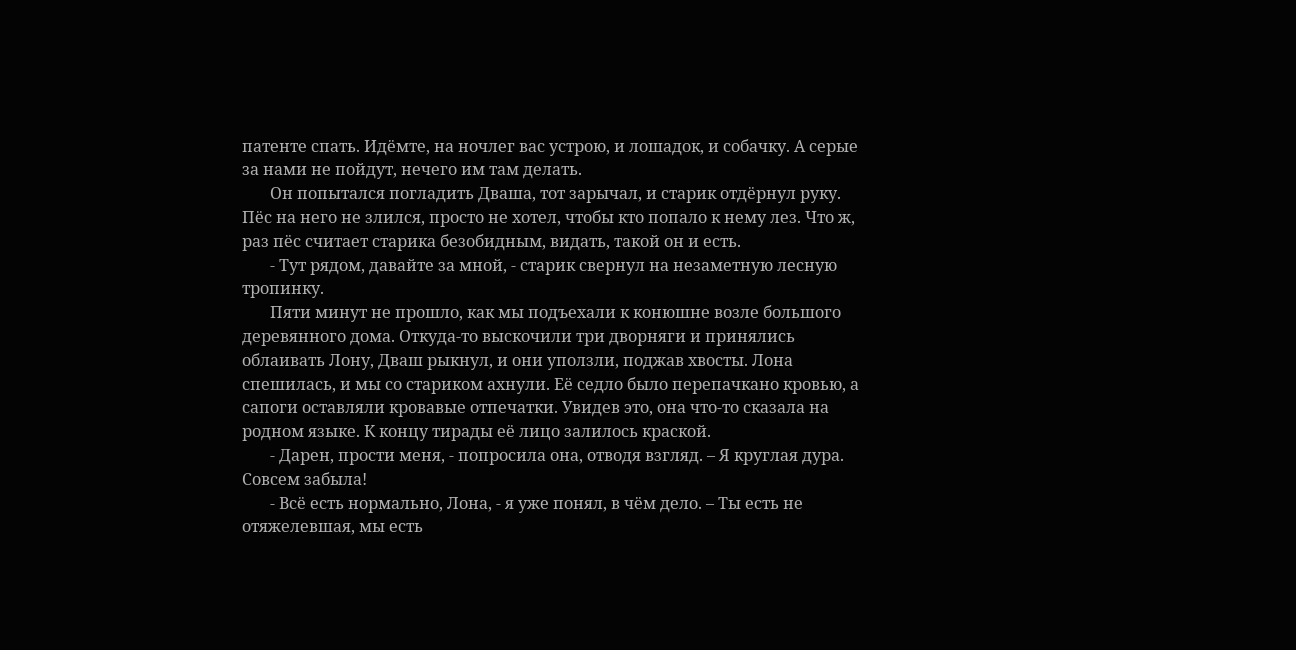патенте спать. Идёмте, на ночлег вас устрою, и лошадок, и собачку. А серые за нами не пойдут, нечего им там делать.
       Он попытался погладить Дваша, тот зарычал, и старик отдёрнул руку. Пёс на него не злился, просто не хотел, чтобы кто попало к нему лез. Что ж, раз пёс считает старика безобидным, видать, такой он и есть.
       - Тут рядом, давайте за мной, - старик свернул на незаметную лесную тропинку.
       Пяти минут не прошло, как мы подъехали к конюшне возле большого деревянного дома. Откуда-то выскочили три дворняги и принялись облаивать Лону, Дваш рыкнул, и они уползли, поджав хвосты. Лона спешилась, и мы со стариком ахнули. Её седло было перепачкано кровью, а сапоги оставляли кровавые отпечатки. Увидев это, она что-то сказала на родном языке. К концу тирады её лицо залилось краской.
       - Дарен, прости меня, - попросила она, отводя взгляд. – Я круглая дура. Совсем забыла!
       - Всё есть нормально, Лона, - я уже понял, в чём дело. – Ты есть не отяжелевшая, мы есть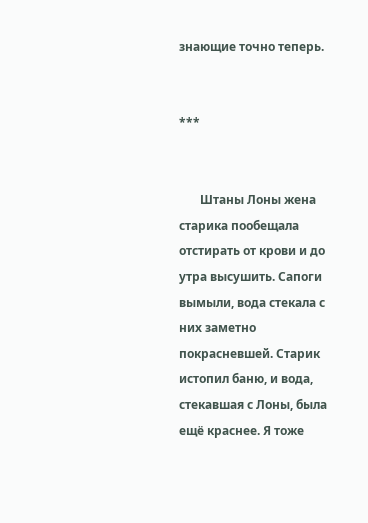знающие точно теперь.


***


       Штаны Лоны жена старика пообещала отстирать от крови и до утра высушить. Сапоги вымыли, вода стекала с них заметно покрасневшей. Старик истопил баню, и вода, стекавшая с Лоны, была ещё краснее. Я тоже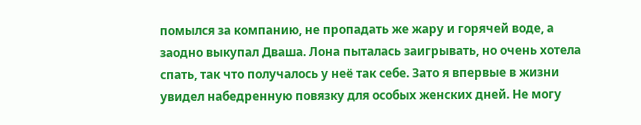помылся за компанию, не пропадать же жару и горячей воде, а заодно выкупал Дваша. Лона пыталась заигрывать, но очень хотела спать, так что получалось у неё так себе. Зато я впервые в жизни увидел набедренную повязку для особых женских дней. Не могу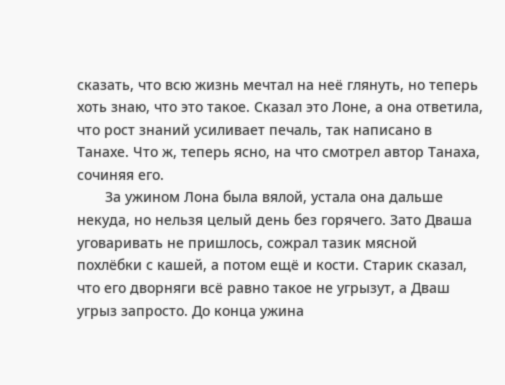сказать, что всю жизнь мечтал на неё глянуть, но теперь хоть знаю, что это такое. Сказал это Лоне, а она ответила, что рост знаний усиливает печаль, так написано в Танахе. Что ж, теперь ясно, на что смотрел автор Танаха, сочиняя его.
       За ужином Лона была вялой, устала она дальше некуда, но нельзя целый день без горячего. Зато Дваша уговаривать не пришлось, сожрал тазик мясной похлёбки с кашей, а потом ещё и кости. Старик сказал, что его дворняги всё равно такое не угрызут, а Дваш угрыз запросто. До конца ужина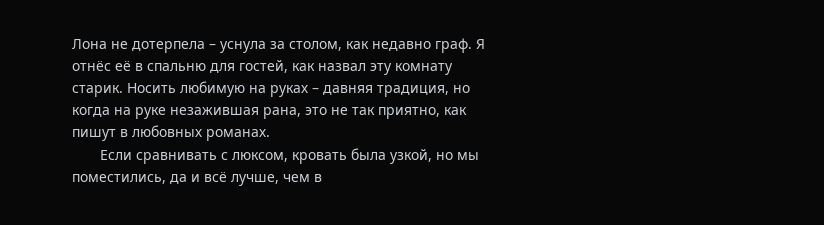Лона не дотерпела – уснула за столом, как недавно граф. Я отнёс её в спальню для гостей, как назвал эту комнату старик. Носить любимую на руках – давняя традиция, но когда на руке незажившая рана, это не так приятно, как пишут в любовных романах.
       Если сравнивать с люксом, кровать была узкой, но мы поместились, да и всё лучше, чем в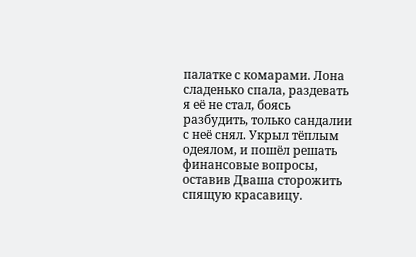палатке с комарами. Лона сладенько спала, раздевать я её не стал, боясь разбудить, только сандалии с неё снял. Укрыл тёплым одеялом, и пошёл решать финансовые вопросы, оставив Дваша сторожить спящую красавицу.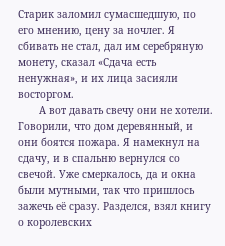Старик заломил сумасшедшую, по его мнению, цену за ночлег. Я сбивать не стал, дал им серебряную монету, сказал «Сдача есть ненужная», и их лица засияли восторгом.
       А вот давать свечу они не хотели. Говорили, что дом деревянный, и они боятся пожара. Я намекнул на сдачу, и в спальню вернулся со свечой. Уже смеркалось, да и окна были мутными, так что пришлось зажечь её сразу. Разделся, взял книгу о королевских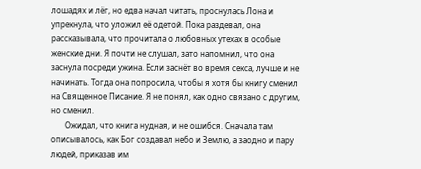лошадях и лёг, но едва начал читать, проснулась Лона и упрекнула, что уложил её одетой. Пока раздевал, она рассказывала, что прочитала о любовных утехах в особые женские дни. Я почти не слушал, зато напомнил, что она заснула посреди ужина. Если заснёт во время секса, лучше и не начинать. Тогда она попросила, чтобы я хотя бы книгу сменил на Священное Писание. Я не понял, как одно связано с другим, но сменил.
       Ожидал, что книга нудная, и не ошибся. Сначала там описывалось, как Бог создавал небо и Землю, а заодно и пару людей, приказав им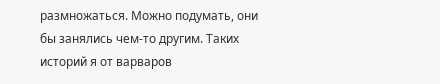размножаться. Можно подумать, они бы занялись чем-то другим. Таких историй я от варваров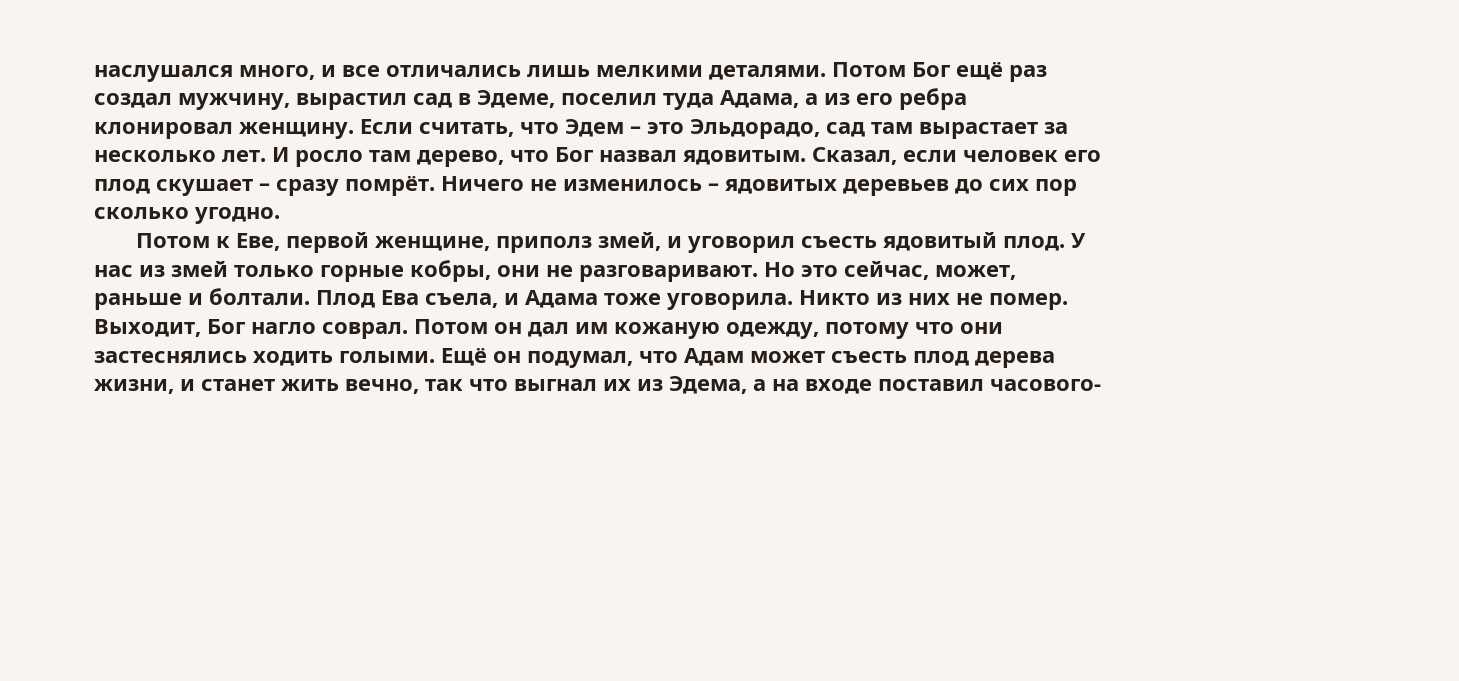наслушался много, и все отличались лишь мелкими деталями. Потом Бог ещё раз создал мужчину, вырастил сад в Эдеме, поселил туда Адама, а из его ребра клонировал женщину. Если считать, что Эдем – это Эльдорадо, сад там вырастает за несколько лет. И росло там дерево, что Бог назвал ядовитым. Сказал, если человек его плод скушает – сразу помрёт. Ничего не изменилось – ядовитых деревьев до сих пор сколько угодно.
       Потом к Еве, первой женщине, приполз змей, и уговорил съесть ядовитый плод. У нас из змей только горные кобры, они не разговаривают. Но это сейчас, может, раньше и болтали. Плод Ева съела, и Адама тоже уговорила. Никто из них не помер. Выходит, Бог нагло соврал. Потом он дал им кожаную одежду, потому что они застеснялись ходить голыми. Ещё он подумал, что Адам может съесть плод дерева жизни, и станет жить вечно, так что выгнал их из Эдема, а на входе поставил часового-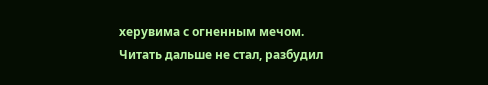херувима с огненным мечом. Читать дальше не стал, разбудил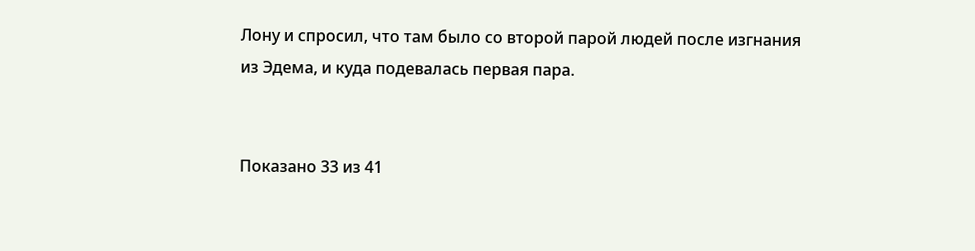Лону и спросил, что там было со второй парой людей после изгнания из Эдема, и куда подевалась первая пара.


Показано 33 из 41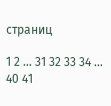страниц

1 2 ... 31 32 33 34 ... 40 41